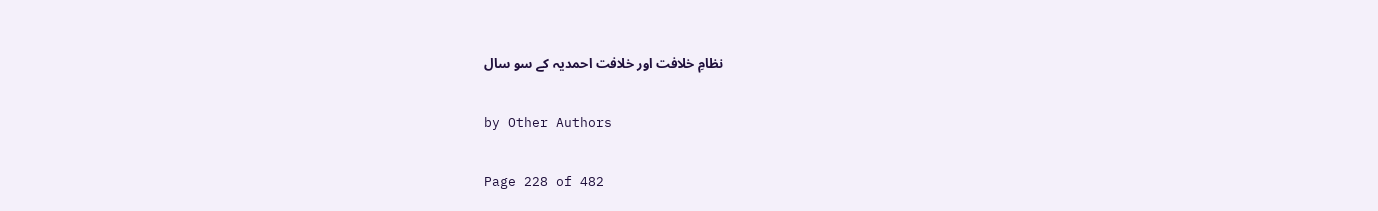نظامِ خلافت اور خلافت احمدیہ کے سو سال

by Other Authors

Page 228 of 482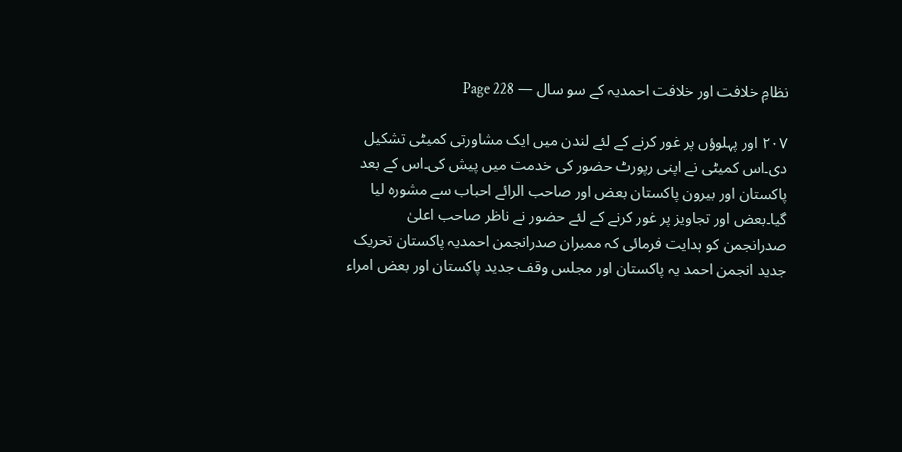نظامِ خلافت اور خلافت احمدیہ کے سو سال — Page 228

۲۰۷ اور پہلوؤں پر غور کرنے کے لئے لندن میں ایک مشاورتی کمیٹی تشکیل دی۔اس کمیٹی نے اپنی رپورٹ حضور کی خدمت میں پیش کی۔اس کے بعد پاکستان اور بیرون پاکستان بعض اور صاحب الرائے احباب سے مشورہ لیا گیا۔بعض اور تجاویز پر غور کرنے کے لئے حضور نے ناظر صاحب اعلیٰ صدرانجمن کو ہدایت فرمائی کہ ممبران صدرانجمن احمدیہ پاکستان تحریک جدید انجمن احمد یہ پاکستان اور مجلس وقف جدید پاکستان اور بعض امراء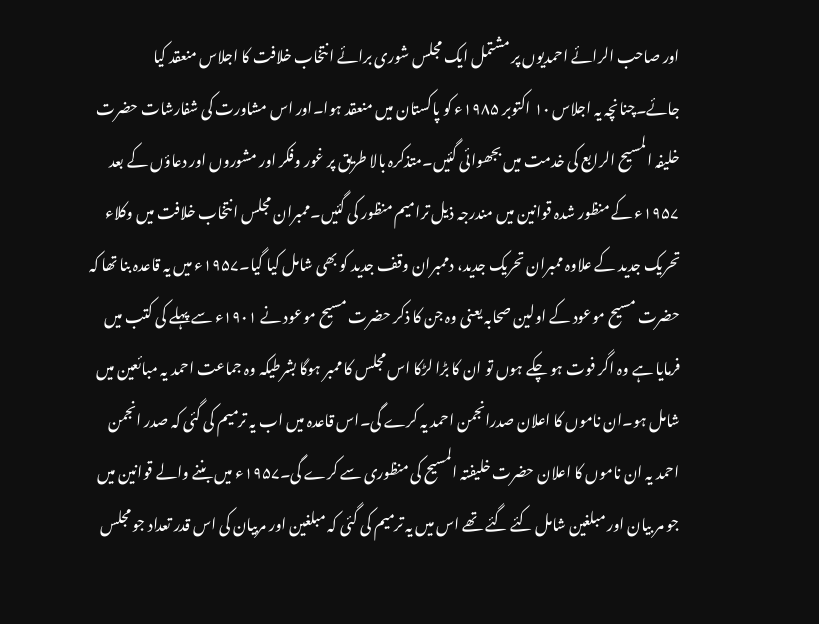اور صاحب الرائے احمدیوں پر مشتمل ایک مجلس شوری برائے انتخاب خلافت کا اجلاس منعقد کیا جائے۔چنانچہ یہ اجلاس ۱۰ اکتوبر ۱۹۸۵ء کو پاکستان میں منعقد ہوا۔اور اس مشاورت کی شفارشات حضرت خلیفہ المسیح الرابع کی خدمت میں بجھوائی گئیں۔متذکرہ بالا طریق پر غور وفکر اور مشوروں اور دعاؤں کے بعد ۱۹۵۷ء کے منظور شدہ قوانین میں مندرجہ ذیل ترامیم منظور کی گئیں۔ممبران مجلس انتخاب خلافت میں وکلاء تحریک جدید کے علاوہ ممبران تحریک جدید، دممبران وقف جدید کو بھی شامل کیا گیا۔۱۹۵۷ء میں یہ قاعدہ بنا تھا کہ حضرت مسیح موعود کے اولین صحابہ یعنی وہ جن کا ذکر حضرت مسیح موعود نے ۱۹۰۱ء سے پہلے کی کتب میں فرمایا ہے وہ اگر فوت ہو چکے ہوں تو ان کا بڑا لڑکا اس مجلس کا ممبر ہوگا بشرطیکہ وہ جماعت احمد یہ مبائعین میں شامل ہو۔ان ناموں کا اعلان صدرانجمن احمد یہ کرے گی۔اس قاعدہ میں اب یہ ترمیم کی گئی کہ صدر انجمن احمد یہ ان ناموں کا اعلان حضرت خلیفتہ المسیح کی منظوری سے کرے گی۔۱۹۵۷ء میں بننے والے قوانین میں جو مر بیان اور مبلغین شامل کئے گئے تھے اس میں یہ ترمیم کی گئی کہ مبلغین اور مربیان کی اس قدر تعداد جو مجلس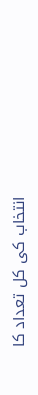انتخاب کی کل تعداد کا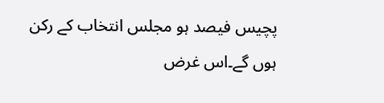پچیس فیصد ہو مجلس انتخاب کے رکن ہوں گے۔اس غرض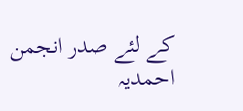کے لئے صدر انجمن احمدیہ